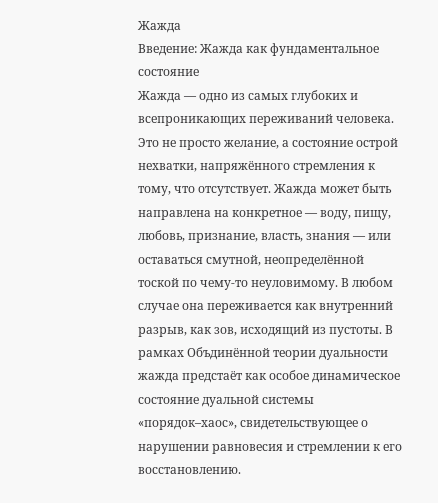Жажда
Введение: Жажда как фундаментальное состояние
Жажда — одно из самых глубоких и всепроникающих переживаний человека. Это не просто желание, а состояние острой нехватки, напряжённого стремления к тому, что отсутствует. Жажда может быть направлена на конкретное — воду, пищу, любовь, признание, власть, знания — или оставаться смутной, неопределённой тоской по чему-то неуловимому. В любом случае она переживается как внутренний разрыв, как зов, исходящий из пустоты. В рамках Объдинённой теории дуальности жажда предстаёт как особое динамическое состояние дуальной системы «порядок–хаос», свидетельствующее о нарушении равновесия и стремлении к его восстановлению.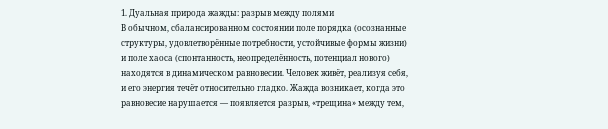1. Дуальная природа жажды: разрыв между полями
В обычном, сбалансированном состоянии поле порядка (осознанные структуры, удовлетворённые потребности, устойчивые формы жизни) и поле хаоса (спонтанность, неопределённость, потенциал нового) находятся в динамическом равновесии. Человек живёт, реализуя себя, и его энергия течёт относительно гладко. Жажда возникает, когда это равновесие нарушается — появляется разрыв, «трещина» между тем,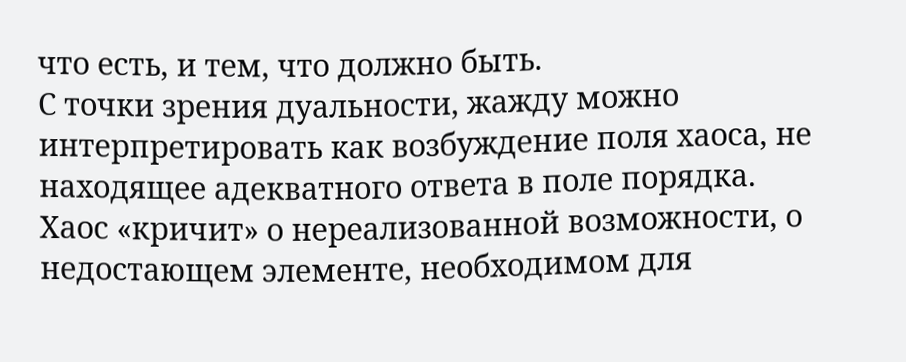что есть, и тем, что должно быть.
С точки зрения дуальности, жажду можно интерпретировать как возбуждение поля хаоса, не находящее адекватного ответа в поле порядка. Хаос «кричит» о нереализованной возможности, о недостающем элементе, необходимом для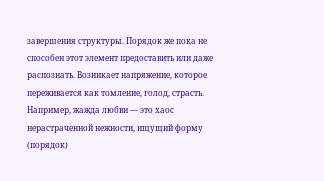завершения структуры. Порядок же пока не способен этот элемент предоставить или даже распознать. Возникает напряжение, которое переживается как томление, голод, страсть.
Например, жажда любви — это хаос нерастраченной нежности, ищущий форму (порядок)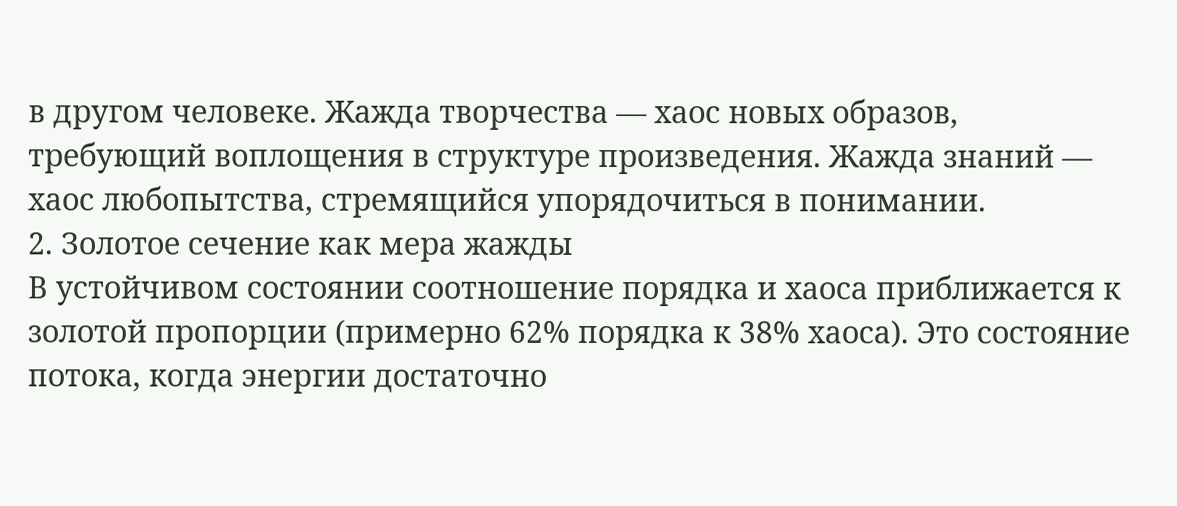в другом человеке. Жажда творчества — хаос новых образов, требующий воплощения в структуре произведения. Жажда знаний — хаос любопытства, стремящийся упорядочиться в понимании.
2. Золотое сечение как мера жажды
В устойчивом состоянии соотношение порядка и хаоса приближается к золотой пропорции (примерно 62% порядка к 38% хаоса). Это состояние потока, когда энергии достаточно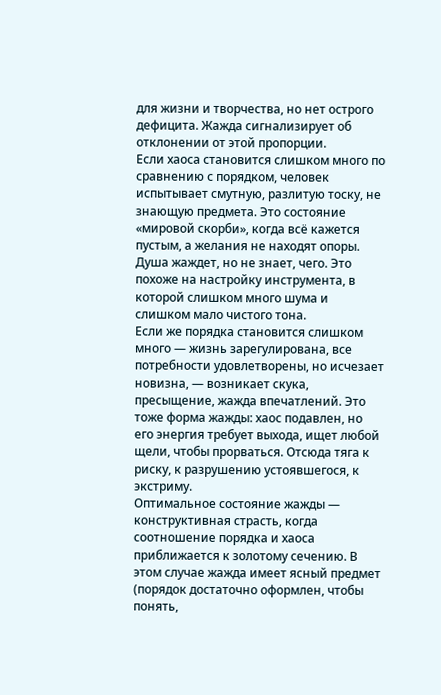для жизни и творчества, но нет острого дефицита. Жажда сигнализирует об отклонении от этой пропорции.
Если хаоса становится слишком много по сравнению с порядком, человек испытывает смутную, разлитую тоску, не знающую предмета. Это состояние «мировой скорби», когда всё кажется пустым, а желания не находят опоры. Душа жаждет, но не знает, чего. Это похоже на настройку инструмента, в которой слишком много шума и слишком мало чистого тона.
Если же порядка становится слишком много — жизнь зарегулирована, все потребности удовлетворены, но исчезает новизна, — возникает скука, пресыщение, жажда впечатлений. Это тоже форма жажды: хаос подавлен, но его энергия требует выхода, ищет любой щели, чтобы прорваться. Отсюда тяга к риску, к разрушению устоявшегося, к экстриму.
Оптимальное состояние жажды — конструктивная страсть, когда соотношение порядка и хаоса приближается к золотому сечению. В этом случае жажда имеет ясный предмет (порядок достаточно оформлен, чтобы понять,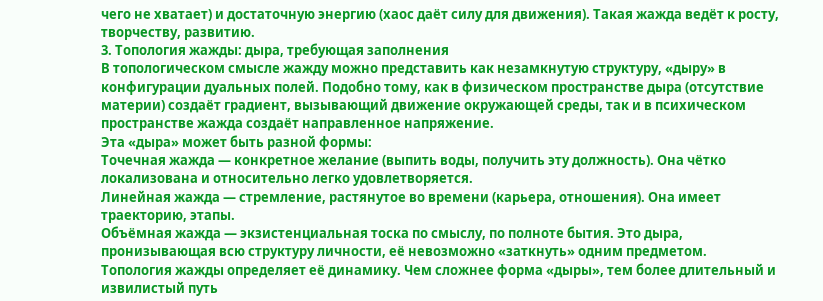чего не хватает) и достаточную энергию (хаос даёт силу для движения). Такая жажда ведёт к росту, творчеству, развитию.
3. Топология жажды: дыра, требующая заполнения
В топологическом смысле жажду можно представить как незамкнутую структуру, «дыру» в конфигурации дуальных полей. Подобно тому, как в физическом пространстве дыра (отсутствие материи) создаёт градиент, вызывающий движение окружающей среды, так и в психическом пространстве жажда создаёт направленное напряжение.
Эта «дыра» может быть разной формы:
Точечная жажда — конкретное желание (выпить воды, получить эту должность). Она чётко локализована и относительно легко удовлетворяется.
Линейная жажда — стремление, растянутое во времени (карьера, отношения). Она имеет траекторию, этапы.
Объёмная жажда — экзистенциальная тоска по смыслу, по полноте бытия. Это дыра, пронизывающая всю структуру личности, её невозможно «заткнуть» одним предметом.
Топология жажды определяет её динамику. Чем сложнее форма «дыры», тем более длительный и извилистый путь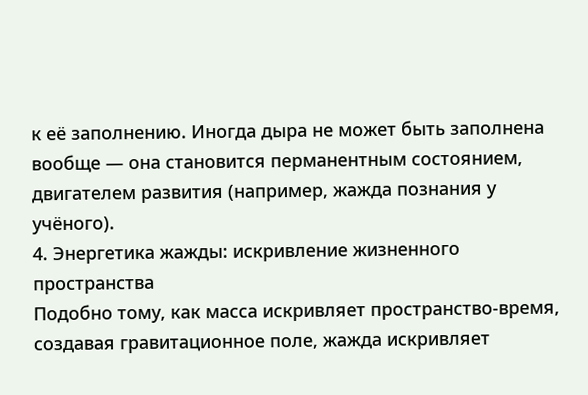к её заполнению. Иногда дыра не может быть заполнена вообще — она становится перманентным состоянием, двигателем развития (например, жажда познания у учёного).
4. Энергетика жажды: искривление жизненного пространства
Подобно тому, как масса искривляет пространство-время, создавая гравитационное поле, жажда искривляет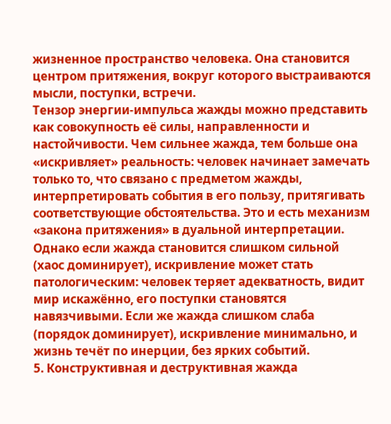жизненное пространство человека. Она становится центром притяжения, вокруг которого выстраиваются мысли, поступки, встречи.
Тензор энергии-импульса жажды можно представить как совокупность её силы, направленности и настойчивости. Чем сильнее жажда, тем больше она «искривляет» реальность: человек начинает замечать только то, что связано с предметом жажды, интерпретировать события в его пользу, притягивать соответствующие обстоятельства. Это и есть механизм «закона притяжения» в дуальной интерпретации.
Однако если жажда становится слишком сильной (хаос доминирует), искривление может стать патологическим: человек теряет адекватность, видит мир искажённо, его поступки становятся навязчивыми. Если же жажда слишком слаба (порядок доминирует), искривление минимально, и жизнь течёт по инерции, без ярких событий.
5. Конструктивная и деструктивная жажда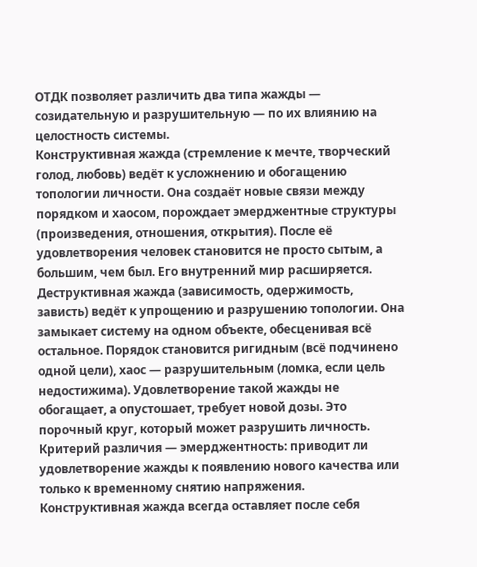ОТДК позволяет различить два типа жажды — созидательную и разрушительную — по их влиянию на целостность системы.
Конструктивная жажда (стремление к мечте, творческий голод, любовь) ведёт к усложнению и обогащению топологии личности. Она создаёт новые связи между порядком и хаосом, порождает эмерджентные структуры (произведения, отношения, открытия). После её удовлетворения человек становится не просто сытым, а большим, чем был. Его внутренний мир расширяется.
Деструктивная жажда (зависимость, одержимость, зависть) ведёт к упрощению и разрушению топологии. Она замыкает систему на одном объекте, обесценивая всё остальное. Порядок становится ригидным (всё подчинено одной цели), хаос — разрушительным (ломка, если цель недостижима). Удовлетворение такой жажды не обогащает, а опустошает, требует новой дозы. Это порочный круг, который может разрушить личность.
Критерий различия — эмерджентность: приводит ли удовлетворение жажды к появлению нового качества или только к временному снятию напряжения. Конструктивная жажда всегда оставляет после себя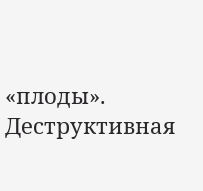«плоды». Деструктивная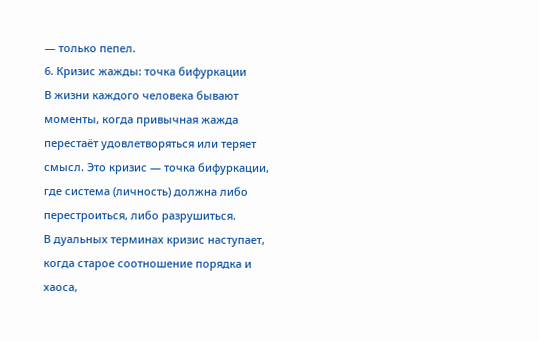— только пепел.
6. Кризис жажды: точка бифуркации
В жизни каждого человека бывают моменты, когда привычная жажда перестаёт удовлетворяться или теряет смысл. Это кризис — точка бифуркации, где система (личность) должна либо перестроиться, либо разрушиться.
В дуальных терминах кризис наступает, когда старое соотношение порядка и хаоса,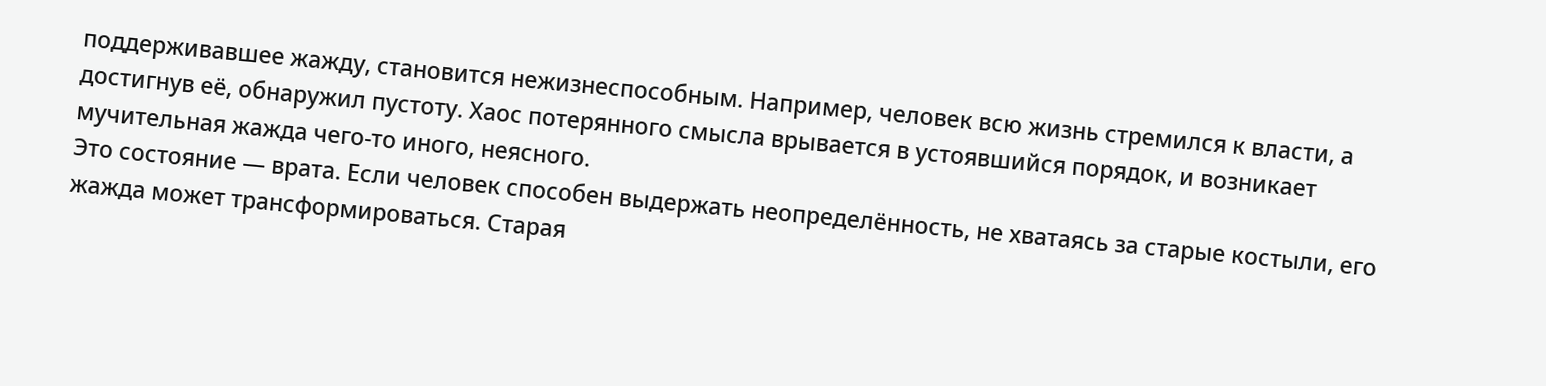поддерживавшее жажду, становится нежизнеспособным. Например, человек всю жизнь стремился к власти, а достигнув её, обнаружил пустоту. Хаос потерянного смысла врывается в устоявшийся порядок, и возникает мучительная жажда чего-то иного, неясного.
Это состояние — врата. Если человек способен выдержать неопределённость, не хватаясь за старые костыли, его жажда может трансформироваться. Старая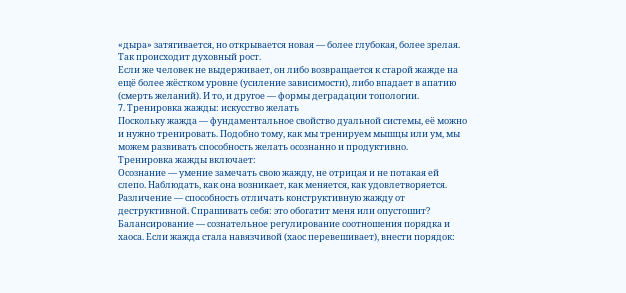«дыра» затягивается, но открывается новая — более глубокая, более зрелая. Так происходит духовный рост.
Если же человек не выдерживает, он либо возвращается к старой жажде на ещё более жёстком уровне (усиление зависимости), либо впадает в апатию (смерть желаний). И то, и другое — формы деградации топологии.
7. Тренировка жажды: искусство желать
Поскольку жажда — фундаментальное свойство дуальной системы, её можно и нужно тренировать. Подобно тому, как мы тренируем мышцы или ум, мы можем развивать способность желать осознанно и продуктивно.
Тренировка жажды включает:
Осознание — умение замечать свою жажду, не отрицая и не потакая ей слепо. Наблюдать, как она возникает, как меняется, как удовлетворяется.
Различение — способность отличать конструктивную жажду от деструктивной. Спрашивать себя: это обогатит меня или опустошит?
Балансирование — сознательное регулирование соотношения порядка и хаоса. Если жажда стала навязчивой (хаос перевешивает), внести порядок: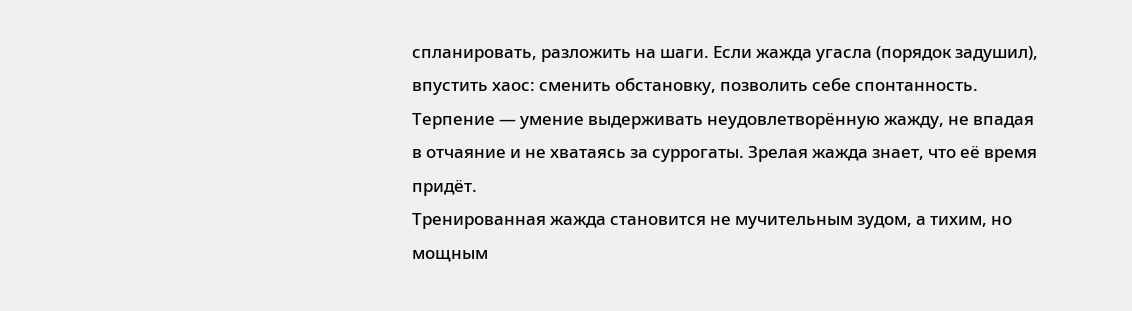спланировать, разложить на шаги. Если жажда угасла (порядок задушил), впустить хаос: сменить обстановку, позволить себе спонтанность.
Терпение — умение выдерживать неудовлетворённую жажду, не впадая в отчаяние и не хватаясь за суррогаты. Зрелая жажда знает, что её время придёт.
Тренированная жажда становится не мучительным зудом, а тихим, но мощным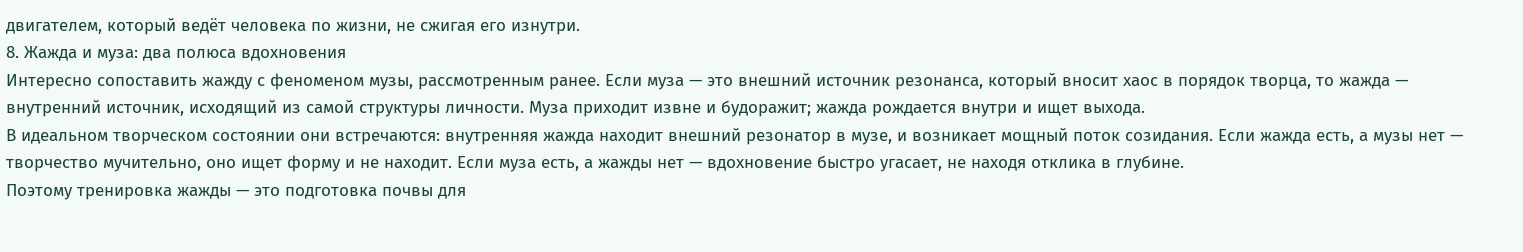двигателем, который ведёт человека по жизни, не сжигая его изнутри.
8. Жажда и муза: два полюса вдохновения
Интересно сопоставить жажду с феноменом музы, рассмотренным ранее. Если муза — это внешний источник резонанса, который вносит хаос в порядок творца, то жажда — внутренний источник, исходящий из самой структуры личности. Муза приходит извне и будоражит; жажда рождается внутри и ищет выхода.
В идеальном творческом состоянии они встречаются: внутренняя жажда находит внешний резонатор в музе, и возникает мощный поток созидания. Если жажда есть, а музы нет — творчество мучительно, оно ищет форму и не находит. Если муза есть, а жажды нет — вдохновение быстро угасает, не находя отклика в глубине.
Поэтому тренировка жажды — это подготовка почвы для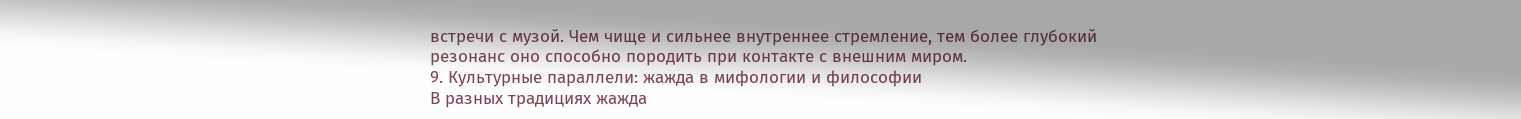встречи с музой. Чем чище и сильнее внутреннее стремление, тем более глубокий резонанс оно способно породить при контакте с внешним миром.
9. Культурные параллели: жажда в мифологии и философии
В разных традициях жажда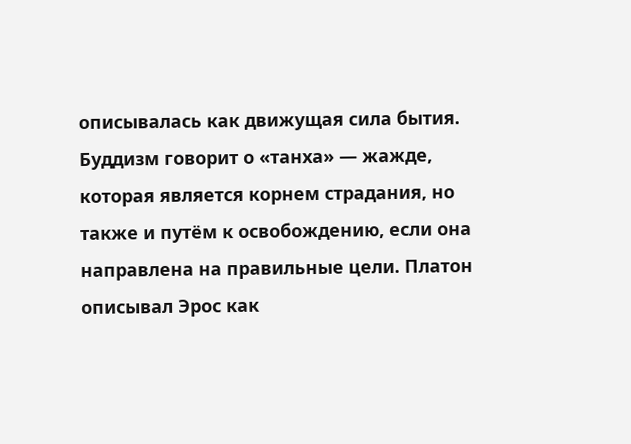описывалась как движущая сила бытия. Буддизм говорит о «танха» — жажде, которая является корнем страдания, но также и путём к освобождению, если она направлена на правильные цели. Платон описывал Эрос как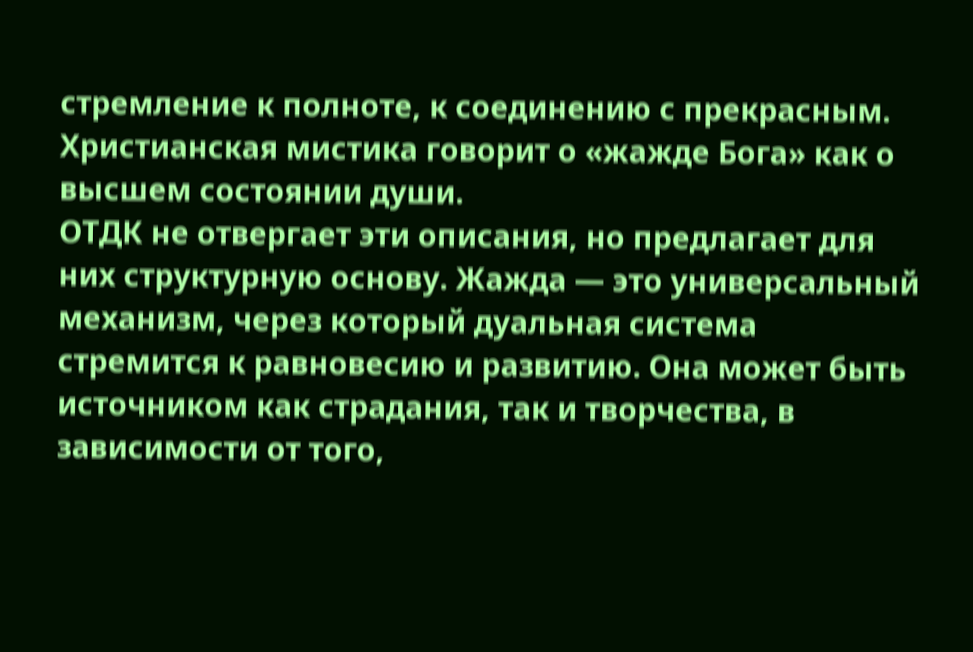стремление к полноте, к соединению с прекрасным. Христианская мистика говорит о «жажде Бога» как о высшем состоянии души.
ОТДК не отвергает эти описания, но предлагает для них структурную основу. Жажда — это универсальный механизм, через который дуальная система стремится к равновесию и развитию. Она может быть источником как страдания, так и творчества, в зависимости от того,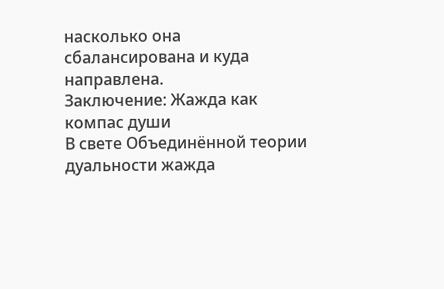насколько она сбалансирована и куда направлена.
Заключение: Жажда как компас души
В свете Объединённой теории дуальности жажда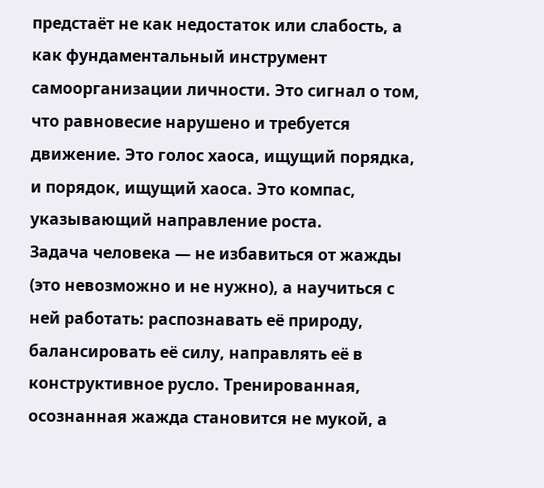предстаёт не как недостаток или слабость, а как фундаментальный инструмент самоорганизации личности. Это сигнал о том, что равновесие нарушено и требуется движение. Это голос хаоса, ищущий порядка, и порядок, ищущий хаоса. Это компас, указывающий направление роста.
Задача человека — не избавиться от жажды (это невозможно и не нужно), а научиться с ней работать: распознавать её природу, балансировать её силу, направлять её в конструктивное русло. Тренированная, осознанная жажда становится не мукой, а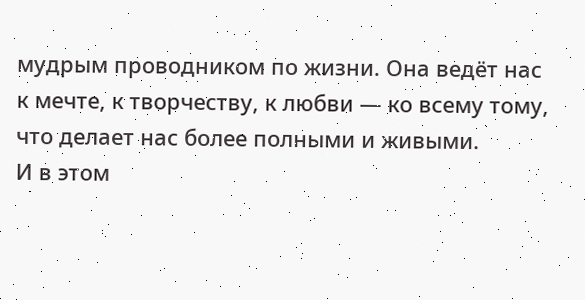мудрым проводником по жизни. Она ведёт нас к мечте, к творчеству, к любви — ко всему тому, что делает нас более полными и живыми.
И в этом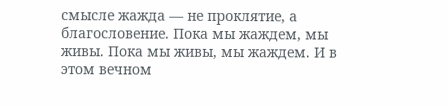смысле жажда — не проклятие, а благословение. Пока мы жаждем, мы живы. Пока мы живы, мы жаждем. И в этом вечном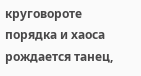круговороте порядка и хаоса рождается танец,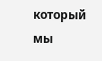который мы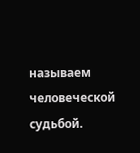называем человеческой судьбой.